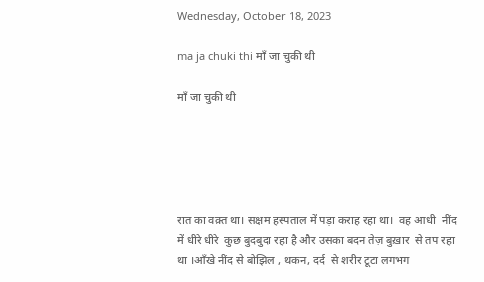Wednesday, October 18, 2023

ma ja chuki thi माँ जा चुकी थी

माँ जा चुकी थी





रात का वक़्त था। सक्षम हस्पताल में पड़ा कराह रहा था।  वह आधी  नींद में धीरे धीरे  कुछ बुदबुदा रहा है और उसका बदन तेज़ बुख़ार  से तप रहा था ।आँखे नींद से बोझिल , थकन, दर्द  से शरीर टूटा लगभग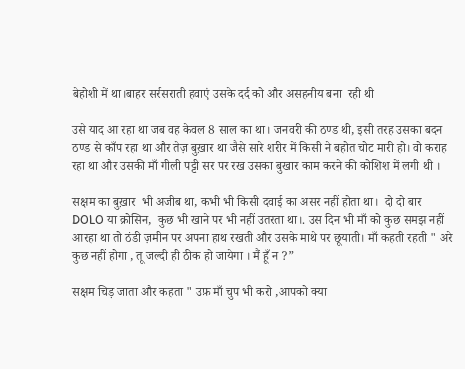बेहोशी में था।बाहर सर्रसराती हवाएं उसके दर्द को और असहनीय बना  रही थी

उसे याद आ रहा था जब वह केवल 8 साल का था। जनवरी की ठण्ड थी, इसी तरह उसका बदन ठण्ड से काँप रहा था और तेज़ बुख़ार था जैसे सारे शरीर में किसी ने बहोत चोट मारी हो। वो कराह रहा था और उसकी माँ गीली पट्टी सर पर रख उसका बुखार काम करने की कोशिश में लगी थी ।

सक्षम का बुख़ार  भी अजीब था, कभी भी किसी दवाई का असर नहीं होता था।  दो दो बार DOLO या क्रोसिन,  कुछ भी खाने पर भी नहीं उतरता था।. उस दिन भी माँ को कुछ समझ नहीं आरहा था तो ठंडी ज़मीन पर अपना हाथ रखती और उसके माथे पर छूयाती। माँ कहती रहती " अरे कुछ नहीं होगा , तू जल्दी ही ठीक हो जायेगा । मैं हूँ न ?”

सक्षम चिड़ जाता और कहता " उफ़ माँ चुप भी करो ,आपको क्या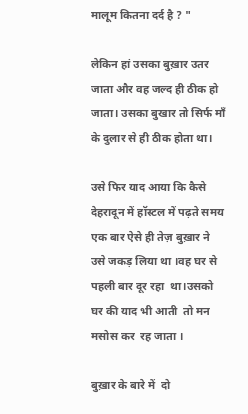मालूम कितना दर्द है ? "

लेकिन हां उसका बुख़ार उतर जाता और वह जल्द ही ठीक हो जाता। उसका बुखार तो सिर्फ माँ के दुलार से ही ठीक होता था।

उसे फिर याद आया कि कैसे देहरादून में हॉस्टल में पढ़ते समय एक बार ऐसे ही तेज़ बुख़ार ने उसे जकड़ लिया था ।वह घर से पहली बार दूर रहा  था।उसको घर की याद भी आती  तो मन मसोस कर  रह जाता ।

बुख़ार के बारे में  दो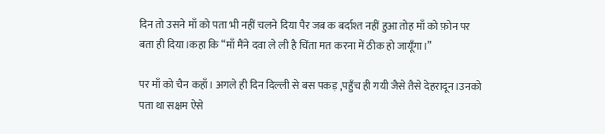दिन तो उसने माँ को पता भी नहीं चलने दिया पैर जब क बर्दाश्त नहीं हुआ तोह माँ को फ़ोन पर बता ही दिया।कहा कि “माँ मैंने दवा ले ली है चिंता मत करना में ठीक हो जायूँगा।”

पर माँ को चैन कहाँ। अगले ही दिन दिल्ली से बस पकड़ ,पहुँच ही गयी जैसे तैसे देहरादून।उनको पता था सक्षम ऐसे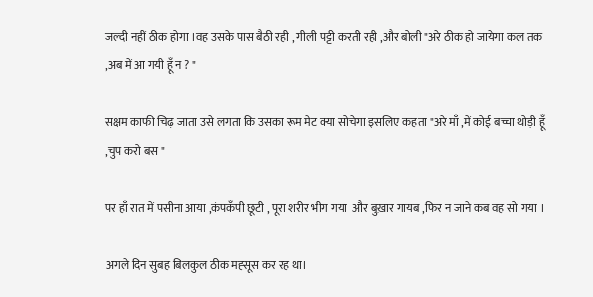जल्दी नहीं ठीक होगा ।वह उसके पास बैठी रही , गीली पट्टी करती रही ,और बोली "अरे ठीक हो जायेगा कल तक ,अब में आ गयी हूँ न ? "

सक्षम काफी चिढ़ जाता उसे लगता कि उसका रूम मेट क्या सोचेगा इसलिए कहता "अरे माँ ,में कोई बच्चा थोड़ी हूँ ,चुप करो बस "

पर हाँ रात में पसीना आया ,कंपकँपी छूटी , पूरा शरीर भीग गया  और बुख़ार गायब ,फिर न जाने कब वह सो गया ।

अगले दिन सुबह बिलकुल ठीक मह्सूस कर रह था।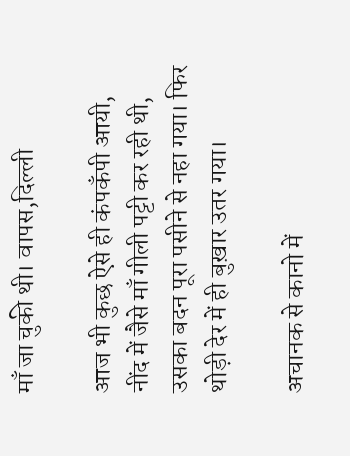माँ जा चुकी थी। वापस,दिल्ली

आज भी कुछ ऐसे ही कंपकँपी आयी, नींद में जैसे माँ गीली पट्टी कर रही थी, उसका बदन पूरा पसीने से नहा गया। फिर थोड़ी देर में ही बुख़ार उतर गया।

अचानक से कानो में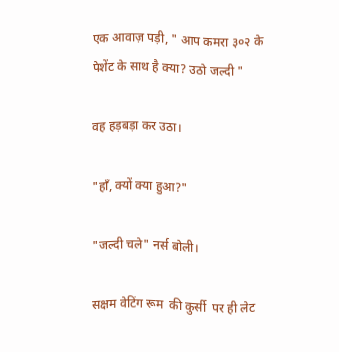एक आवाज़ पड़ी, " आप कमरा ३०२ के पेशेंट के साथ है क्या? उठो जल्दी "

वह हड़बड़ा कर उठा।

"हाँ, क्यों क्या हुआ?"

"जल्दी चले" नर्स बोली।

सक्षम वेटिंग रूम  की कुर्सी  पर ही लेट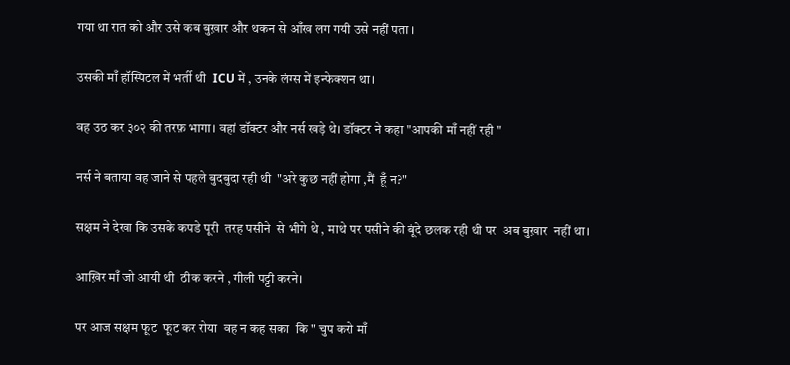गया था रात को और उसे कब बुख़ार और थकन से आँख लग गयी उसे नहीं पता ।

उसकी माँ हॉस्पिटल में भर्ती थी  ICU में , उनके लंग्स में इन्फेक्शन था।

वह उठ कर ३०२ की तरफ़ भागा। वहां डॉक्टर और नर्स खड़े थे। डॉक्टर ने कहा "आपकी माँ नहीं रही "

नर्स ने बताया वह जाने से पहले बुदबुदा रही थी  "अरे कुछ नहीं होगा ,मैं  हूँ न?"

सक्षम ने देखा कि उसके कपडे पूरी  तरह पसीने  से भीगे थे , माथे पर पसीने की बूंदे छलक रही थी पर  अब बुख़ार  नहीं था।

आख़िर माँ जो आयी थी  ठीक करने , गीली पट्टी करने।

पर आज सक्षम फूट  फूट कर रोया  वह न कह सका  कि " चुप करो माँ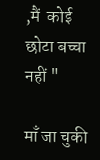,मैं  कोई छोटा बच्चा नहीं "

माँ जा चुकी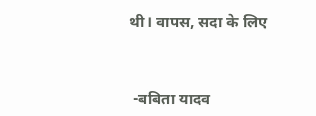थी। वापस, सदा के लिए



 -बबिता यादव